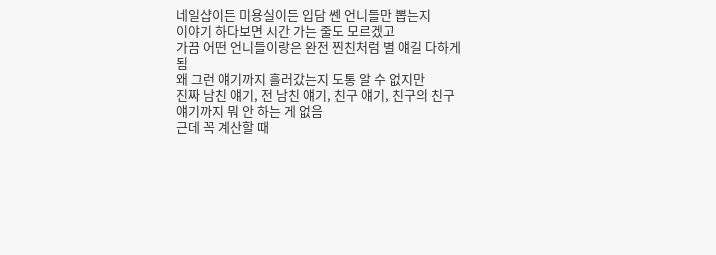네일샵이든 미용실이든 입담 쎈 언니들만 뽑는지
이야기 하다보면 시간 가는 줄도 모르겠고
가끔 어떤 언니들이랑은 완전 찐친처럼 별 얘길 다하게 됨
왜 그런 얘기까지 흘러갔는지 도통 알 수 없지만
진짜 남친 얘기, 전 남친 얘기, 친구 얘기, 친구의 친구 얘기까지 뭐 안 하는 게 없음
근데 꼭 계산할 때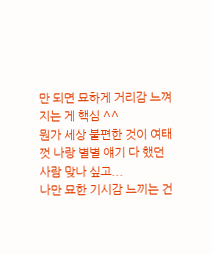만 되면 묘하게 거리감 느껴지는 게 핵심 ^^
뭔가 세상 불편한 것이 여태껏 나랑 별별 얘기 다 했던 사람 맞나 싶고...
나만 묘한 기시감 느끼는 건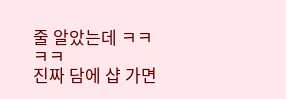줄 알았는데 ㅋㅋㅋㅋ
진짜 담에 샵 가면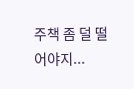주책 좀 덜 떨어야지...